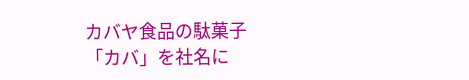カバヤ食品の駄菓子
「カバ」を社名に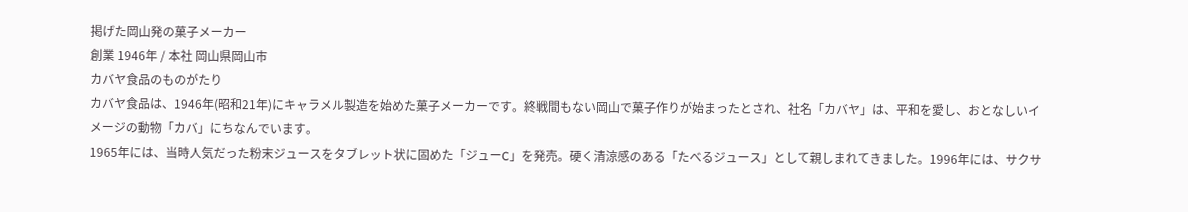掲げた岡山発の菓子メーカー
創業 1946年 / 本社 岡山県岡山市
カバヤ食品のものがたり
カバヤ食品は、1946年(昭和21年)にキャラメル製造を始めた菓子メーカーです。終戦間もない岡山で菓子作りが始まったとされ、社名「カバヤ」は、平和を愛し、おとなしいイメージの動物「カバ」にちなんでいます。
1965年には、当時人気だった粉末ジュースをタブレット状に固めた「ジューC」を発売。硬く清涼感のある「たべるジュース」として親しまれてきました。1996年には、サクサ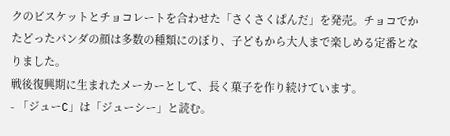クのビスケットとチョコレートを合わせた「さくさくぱんだ」を発売。チョコでかたどったパンダの顔は多数の種類にのぼり、子どもから大人まで楽しめる定番となりました。
戦後復興期に生まれたメーカーとして、長く菓子を作り続けています。
- 「ジューC」は「ジューシー」と読む。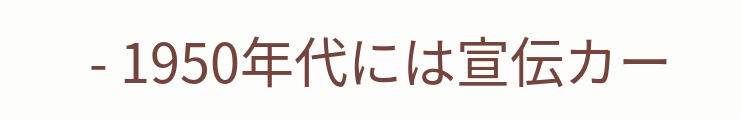- 1950年代には宣伝カー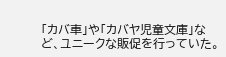「カバ車」や「カバヤ児童文庫」など、ユニークな販促を行っていた。